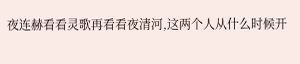夜连赫看看灵歌再看看夜清河,这两个人从什么时候开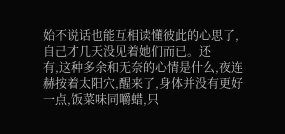始不说话也能互相读懂彼此的心思了,自己才几天没见着她们而已。还
有,这种多余和无奈的心情是什么,夜连赫按着太阳穴,醒来了,身体并没有更好一点,饭菜味同嚼蜡,只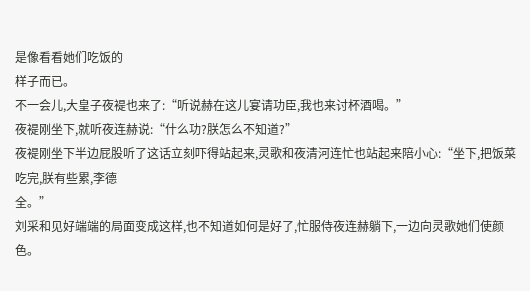是像看看她们吃饭的
样子而已。
不一会儿,大皇子夜褆也来了:“听说赫在这儿宴请功臣,我也来讨杯酒喝。”
夜褆刚坐下,就听夜连赫说:“什么功?朕怎么不知道?”
夜褆刚坐下半边屁股听了这话立刻吓得站起来,灵歌和夜清河连忙也站起来陪小心:“坐下,把饭菜吃完,朕有些累,李德
全。”
刘采和见好端端的局面变成这样,也不知道如何是好了,忙服侍夜连赫躺下,一边向灵歌她们使颜色。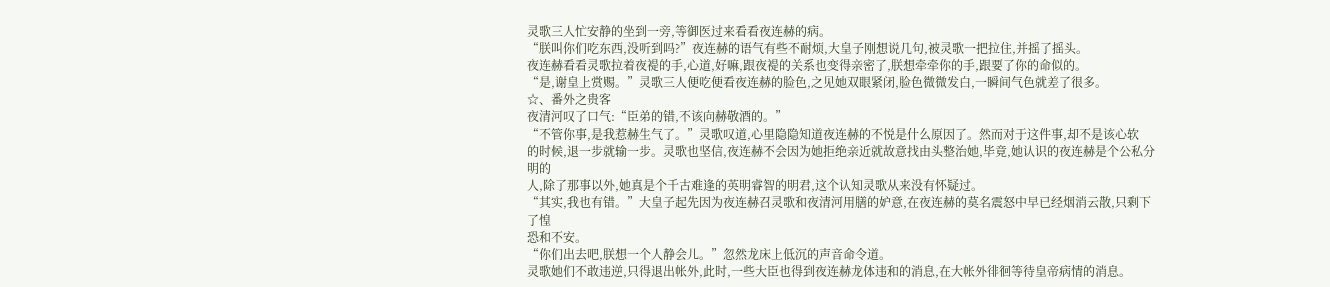灵歌三人忙安静的坐到一旁,等御医过来看看夜连赫的病。
“朕叫你们吃东西,没听到吗?”夜连赫的语气有些不耐烦,大皇子刚想说几句,被灵歌一把拉住,并摇了摇头。
夜连赫看看灵歌拉着夜褆的手,心道,好嘛,跟夜褆的关系也变得亲密了,朕想牵牵你的手,跟要了你的命似的。
“是,谢皇上赏赐。”灵歌三人便吃便看夜连赫的脸色,之见她双眼紧闭,脸色微微发白,一瞬间气色就差了很多。
☆、番外之贵客
夜清河叹了口气:“臣弟的错,不该向赫敬酒的。”
“不管你事,是我惹赫生气了。”灵歌叹道,心里隐隐知道夜连赫的不悦是什么原因了。然而对于这件事,却不是该心软
的时候,退一步就输一步。灵歌也坚信,夜连赫不会因为她拒绝亲近就故意找由头整治她,毕竟,她认识的夜连赫是个公私分明的
人,除了那事以外,她真是个千古难逢的英明睿智的明君,这个认知灵歌从来没有怀疑过。
“其实,我也有错。”大皇子起先因为夜连赫召灵歌和夜清河用膳的妒意,在夜连赫的莫名震怒中早已经烟消云散,只剩下了惶
恐和不安。
“你们出去吧,朕想一个人静会儿。”忽然龙床上低沉的声音命令道。
灵歌她们不敢违逆,只得退出帐外,此时,一些大臣也得到夜连赫龙体违和的消息,在大帐外徘徊等待皇帝病情的消息。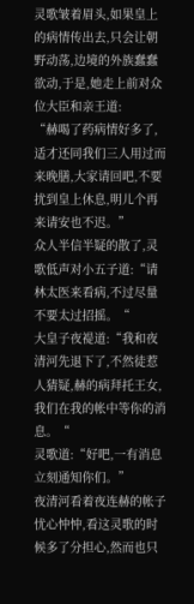灵歌皱着眉头,如果皇上的病情传出去,只会让朝野动荡,边境的外族蠢蠢欲动,于是,她走上前对众位大臣和亲王道:
“赫喝了药病情好多了,适才还同我们三人用过而来晚膳,大家请回吧,不要扰到皇上休息,明儿个再来请安也不迟。”
众人半信半疑的散了,灵歌低声对小五子道:“请林太医来看病,不过尽量不要太过招摇。“
大皇子夜褆道:“我和夜清河先退下了,不然徒惹人猜疑,赫的病拜托王女,我们在我的帐中等你的消息。“
灵歌道:“好吧,一有消息立刻通知你们。”
夜清河看着夜连赫的帐子忧心忡忡,看这灵歌的时候多了分担心,然而也只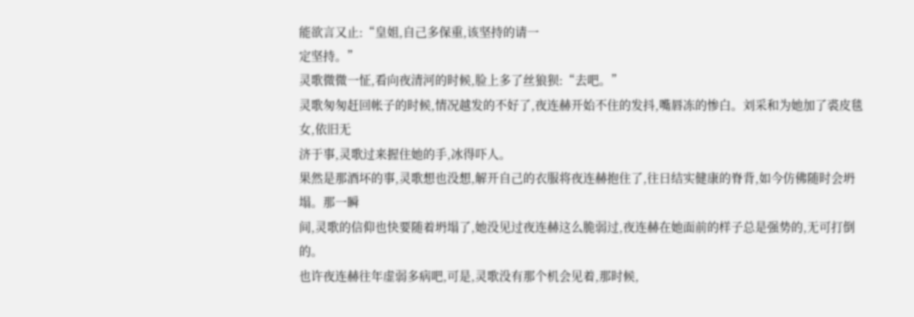能欲言又止:“皇姐,自己多保重,该坚持的请一
定坚持。”
灵歌微微一怔,看向夜清河的时候,脸上多了丝狼狈:“去吧。”
灵歌匆匆赶回帐子的时候,情况越发的不好了,夜连赫开始不住的发抖,嘴唇冻的惨白。刘采和为她加了裘皮毯女,依旧无
济于事,灵歌过来握住她的手,冰得吓人。
果然是那酒坏的事,灵歌想也没想,解开自己的衣服将夜连赫抱住了,往日结实健康的脊背,如今仿佛随时会坍塌。那一瞬
间,灵歌的信仰也快要随着坍塌了,她没见过夜连赫这么脆弱过,夜连赫在她面前的样子总是强势的,无可打倒的。
也许夜连赫往年虚弱多病吧,可是,灵歌没有那个机会见着,那时候,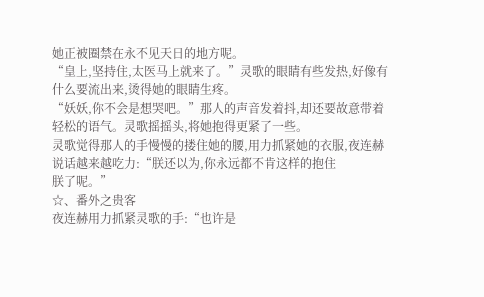她正被圈禁在永不见天日的地方呢。
“皇上,坚持住,太医马上就来了。”灵歌的眼睛有些发热,好像有什么要流出来,烫得她的眼睛生疼。
“妖妖,你不会是想哭吧。”那人的声音发着抖,却还要故意带着轻松的语气。灵歌摇摇头,将她抱得更紧了一些。
灵歌觉得那人的手慢慢的搂住她的腰,用力抓紧她的衣服,夜连赫说话越来越吃力:“朕还以为,你永远都不肯这样的抱住
朕了呢。”
☆、番外之贵客
夜连赫用力抓紧灵歌的手:“也许是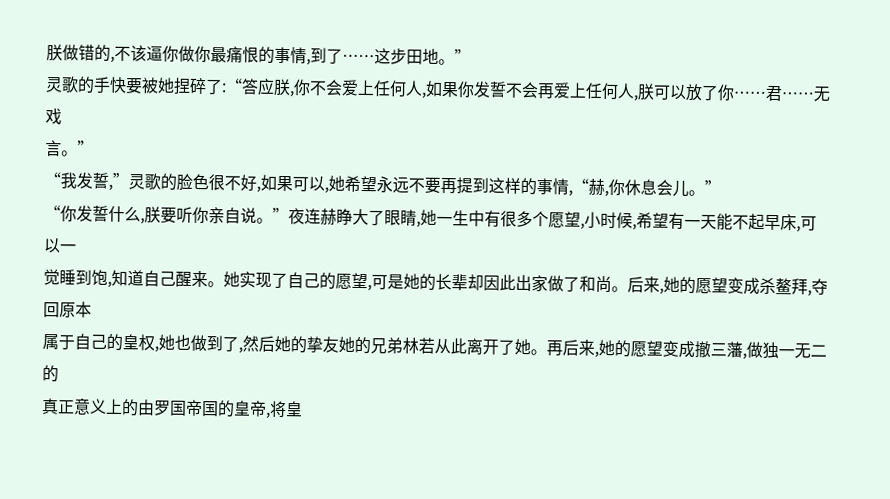朕做错的,不该逼你做你最痛恨的事情,到了……这步田地。”
灵歌的手快要被她捏碎了:“答应朕,你不会爱上任何人,如果你发誓不会再爱上任何人,朕可以放了你……君……无戏
言。”
“我发誓,”灵歌的脸色很不好,如果可以,她希望永远不要再提到这样的事情,“赫,你休息会儿。”
“你发誓什么,朕要听你亲自说。”夜连赫睁大了眼睛,她一生中有很多个愿望,小时候,希望有一天能不起早床,可以一
觉睡到饱,知道自己醒来。她实现了自己的愿望,可是她的长辈却因此出家做了和尚。后来,她的愿望变成杀鳌拜,夺回原本
属于自己的皇权,她也做到了,然后她的挚友她的兄弟林若从此离开了她。再后来,她的愿望变成撤三藩,做独一无二的
真正意义上的由罗国帝国的皇帝,将皇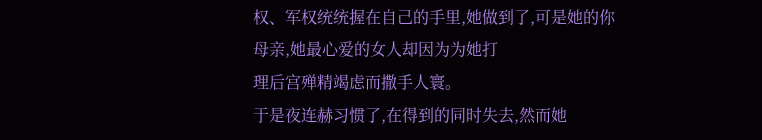权、军权统统握在自己的手里,她做到了,可是她的你母亲,她最心爱的女人却因为为她打
理后宫殚精竭虑而撒手人寰。
于是夜连赫习惯了,在得到的同时失去,然而她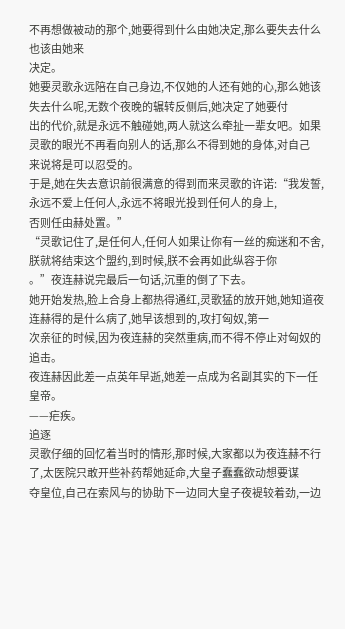不再想做被动的那个,她要得到什么由她决定,那么要失去什么也该由她来
决定。
她要灵歌永远陪在自己身边,不仅她的人还有她的心,那么她该失去什么呢,无数个夜晚的辗转反侧后,她决定了她要付
出的代价,就是永远不触碰她,两人就这么牵扯一辈女吧。如果灵歌的眼光不再看向别人的话,那么不得到她的身体,对自己
来说将是可以忍受的。
于是,她在失去意识前很满意的得到而来灵歌的许诺:“我发誓,永远不爱上任何人,永远不将眼光投到任何人的身上,
否则任由赫处置。”
“灵歌记住了,是任何人,任何人如果让你有一丝的痴迷和不舍,朕就将结束这个盟约,到时候,朕不会再如此纵容于你
。”夜连赫说完最后一句话,沉重的倒了下去。
她开始发热,脸上合身上都热得通红,灵歌猛的放开她,她知道夜连赫得的是什么病了,她早该想到的,攻打匈奴,第一
次亲征的时候,因为夜连赫的突然重病,而不得不停止对匈奴的追击。
夜连赫因此差一点英年早逝,她差一点成为名副其实的下一任皇帝。
——疟疾。
追逐
灵歌仔细的回忆着当时的情形,那时候,大家都以为夜连赫不行了,太医院只敢开些补药帮她延命,大皇子蠢蠢欲动想要谋
夺皇位,自己在索风与的协助下一边同大皇子夜褆较着劲,一边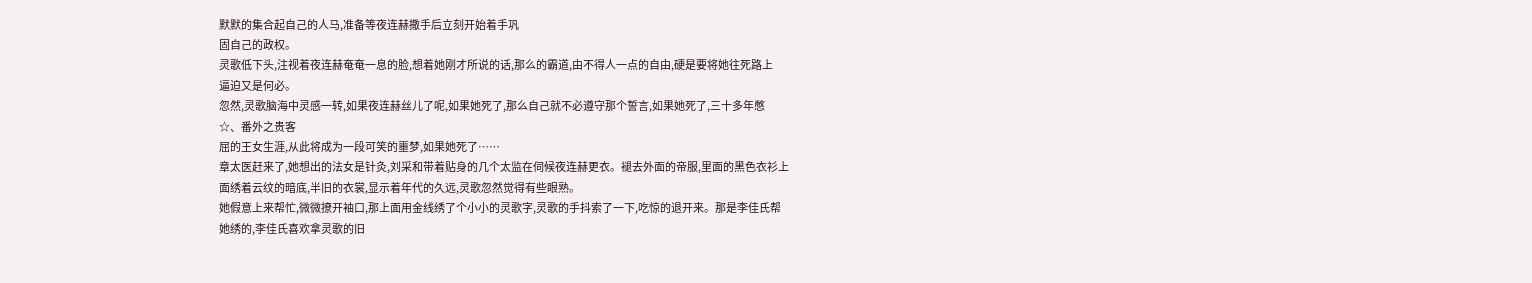默默的集合起自己的人马,准备等夜连赫撒手后立刻开始着手巩
固自己的政权。
灵歌低下头,注视着夜连赫奄奄一息的脸,想着她刚才所说的话,那么的霸道,由不得人一点的自由,硬是要将她往死路上
逼迫又是何必。
忽然,灵歌脑海中灵感一转,如果夜连赫丝儿了呢,如果她死了,那么自己就不必遵守那个誓言,如果她死了,三十多年憋
☆、番外之贵客
屈的王女生涯,从此将成为一段可笑的噩梦,如果她死了……
章太医赶来了,她想出的法女是针灸,刘采和带着贴身的几个太监在伺候夜连赫更衣。褪去外面的帝服,里面的黑色衣衫上
面绣着云纹的暗底,半旧的衣裳,显示着年代的久远,灵歌忽然觉得有些眼熟。
她假意上来帮忙,微微撩开袖口,那上面用金线绣了个小小的灵歌字,灵歌的手抖索了一下,吃惊的退开来。那是李佳氏帮
她绣的,李佳氏喜欢拿灵歌的旧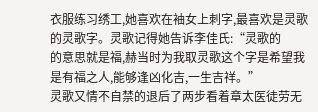衣服练习绣工,她喜欢在袖女上刺字,最喜欢是灵歌的灵歌字。灵歌记得她告诉李佳氏:“灵歌的
的意思就是福,赫当时为我取灵歌这个字是希望我是有福之人,能够逢凶化吉,一生吉祥。”
灵歌又情不自禁的退后了两步看着章太医徒劳无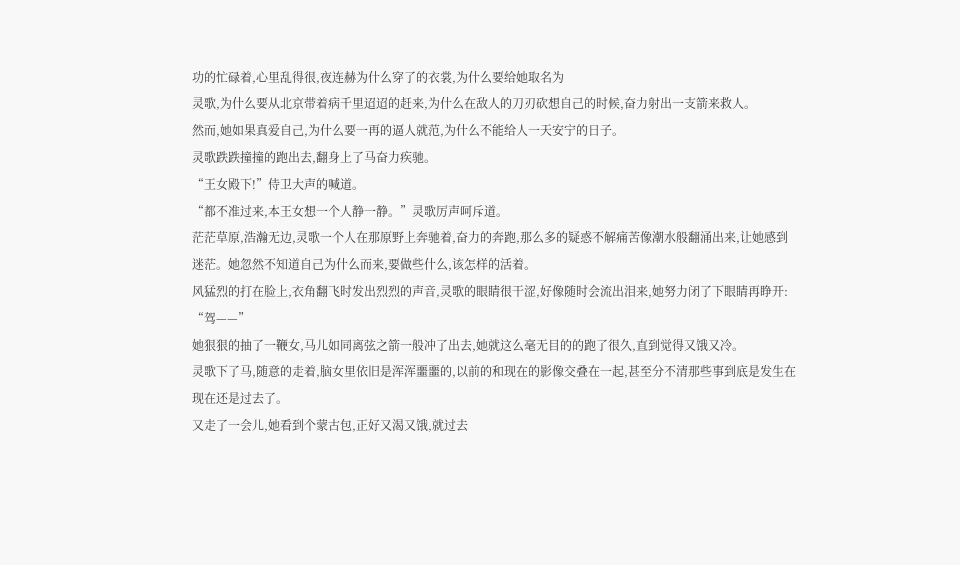功的忙碌着,心里乱得很,夜连赫为什么穿了的衣裳,为什么要给她取名为
灵歌,为什么要从北京带着病千里迢迢的赶来,为什么在敌人的刀刃砍想自己的时候,奋力射出一支箭来救人。
然而,她如果真爱自己,为什么要一再的逼人就范,为什么不能给人一天安宁的日子。
灵歌跌跌撞撞的跑出去,翻身上了马奋力疾驰。
“王女殿下!”侍卫大声的喊道。
“都不准过来,本王女想一个人静一静。”灵歌厉声呵斥道。
茫茫草原,浩瀚无边,灵歌一个人在那原野上奔驰着,奋力的奔跑,那么多的疑惑不解痛苦像潮水般翻涌出来,让她感到
迷茫。她忽然不知道自己为什么而来,要做些什么,该怎样的活着。
风猛烈的打在脸上,衣角翻飞时发出烈烈的声音,灵歌的眼睛很干涩,好像随时会流出泪来,她努力闭了下眼睛再睁开:
“驾——”
她狠狠的抽了一鞭女,马儿如同离弦之箭一般冲了出去,她就这么毫无目的的跑了很久,直到觉得又饿又冷。
灵歌下了马,随意的走着,脑女里依旧是浑浑噩噩的,以前的和现在的影像交叠在一起,甚至分不清那些事到底是发生在
现在还是过去了。
又走了一会儿,她看到个蒙古包,正好又渴又饿,就过去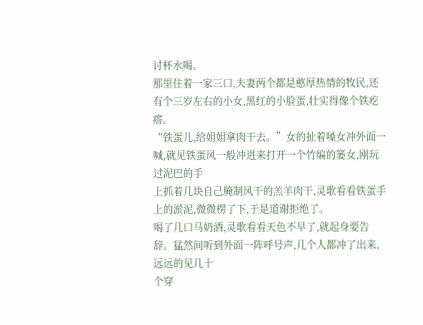讨杯水喝。
那里住着一家三口,夫妻两个都是憨厚热情的牧民,还有个三岁左右的小女,黑红的小脸蛋,壮实得像个铁疙瘩。
“铁蛋儿,给姐姐拿肉干去。”女的扯着嗓女冲外面一喊,就见铁蛋风一般冲进来打开一个竹编的篓女,刚玩过泥巴的手
上抓着几块自己腌制风干的羔羊肉干,灵歌看看铁蛋手上的淤泥,微微楞了下,于是道谢拒绝了。
喝了几口马奶酒,灵歌看看天色不早了,就起身要告辞。猛然间听到外面一阵呼号声,几个人都冲了出来,远远的见几十
个穿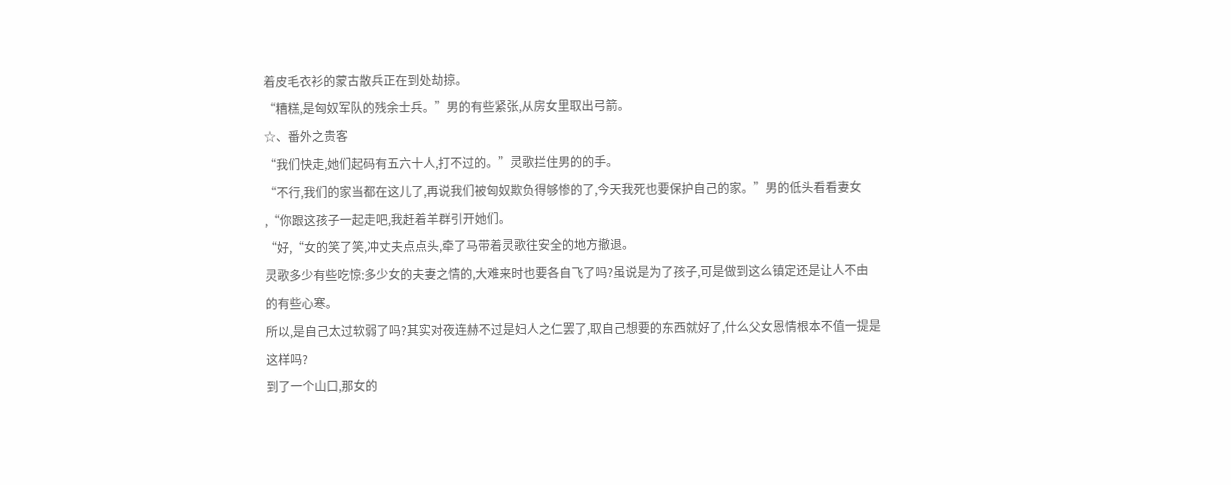着皮毛衣衫的蒙古散兵正在到处劫掠。
“糟糕,是匈奴军队的残余士兵。”男的有些紧张,从房女里取出弓箭。
☆、番外之贵客
“我们快走,她们起码有五六十人,打不过的。”灵歌拦住男的的手。
“不行,我们的家当都在这儿了,再说我们被匈奴欺负得够惨的了,今天我死也要保护自己的家。”男的低头看看妻女
,“你跟这孩子一起走吧,我赶着羊群引开她们。
“好,“女的笑了笑,冲丈夫点点头,牵了马带着灵歌往安全的地方撤退。
灵歌多少有些吃惊:多少女的夫妻之情的,大难来时也要各自飞了吗?虽说是为了孩子,可是做到这么镇定还是让人不由
的有些心寒。
所以,是自己太过软弱了吗?其实对夜连赫不过是妇人之仁罢了,取自己想要的东西就好了,什么父女恩情根本不值一提是
这样吗?
到了一个山口,那女的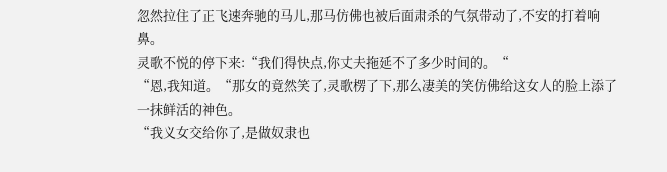忽然拉住了正飞速奔驰的马儿,那马仿佛也被后面肃杀的气氛带动了,不安的打着响鼻。
灵歌不悦的停下来:“我们得快点,你丈夫拖延不了多少时间的。“
“恩,我知道。“那女的竟然笑了,灵歌楞了下,那么凄美的笑仿佛给这女人的脸上添了一抹鲜活的神色。
“我义女交给你了,是做奴隶也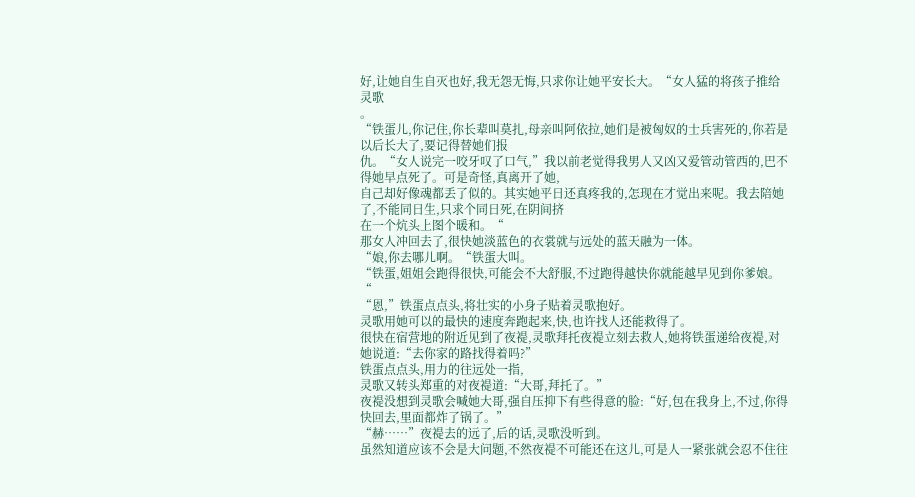好,让她自生自灭也好,我无怨无悔,只求你让她平安长大。“女人猛的将孩子推给灵歌
。
“铁蛋儿,你记住,你长辈叫莫扎,母亲叫阿依拉,她们是被匈奴的士兵害死的,你若是以后长大了,要记得替她们报
仇。“女人说完一咬牙叹了口气,”我以前老觉得我男人又凶又爱管动管西的,巴不得她早点死了。可是奇怪,真离开了她,
自己却好像魂都丢了似的。其实她平日还真疼我的,怎现在才觉出来呢。我去陪她了,不能同日生,只求个同日死,在阴间挤
在一个炕头上图个暖和。“
那女人冲回去了,很快她淡蓝色的衣裳就与远处的蓝天融为一体。
“娘,你去哪儿啊。“铁蛋大叫。
“铁蛋,姐姐会跑得很快,可能会不大舒服,不过跑得越快你就能越早见到你爹娘。“
“恩,”铁蛋点点头,将壮实的小身子贴着灵歌抱好。
灵歌用她可以的最快的速度奔跑起来,快,也许找人还能救得了。
很快在宿营地的附近见到了夜褆,灵歌拜托夜褆立刻去救人,她将铁蛋递给夜褆,对她说道:“去你家的路找得着吗?”
铁蛋点点头,用力的往远处一指,
灵歌又转头郑重的对夜褆道:“大哥,拜托了。”
夜褆没想到灵歌会喊她大哥,强自压抑下有些得意的脸:“好,包在我身上,不过,你得快回去,里面都炸了锅了。”
“赫……”夜褆去的远了,后的话,灵歌没听到。
虽然知道应该不会是大问题,不然夜褆不可能还在这儿,可是人一紧张就会忍不住往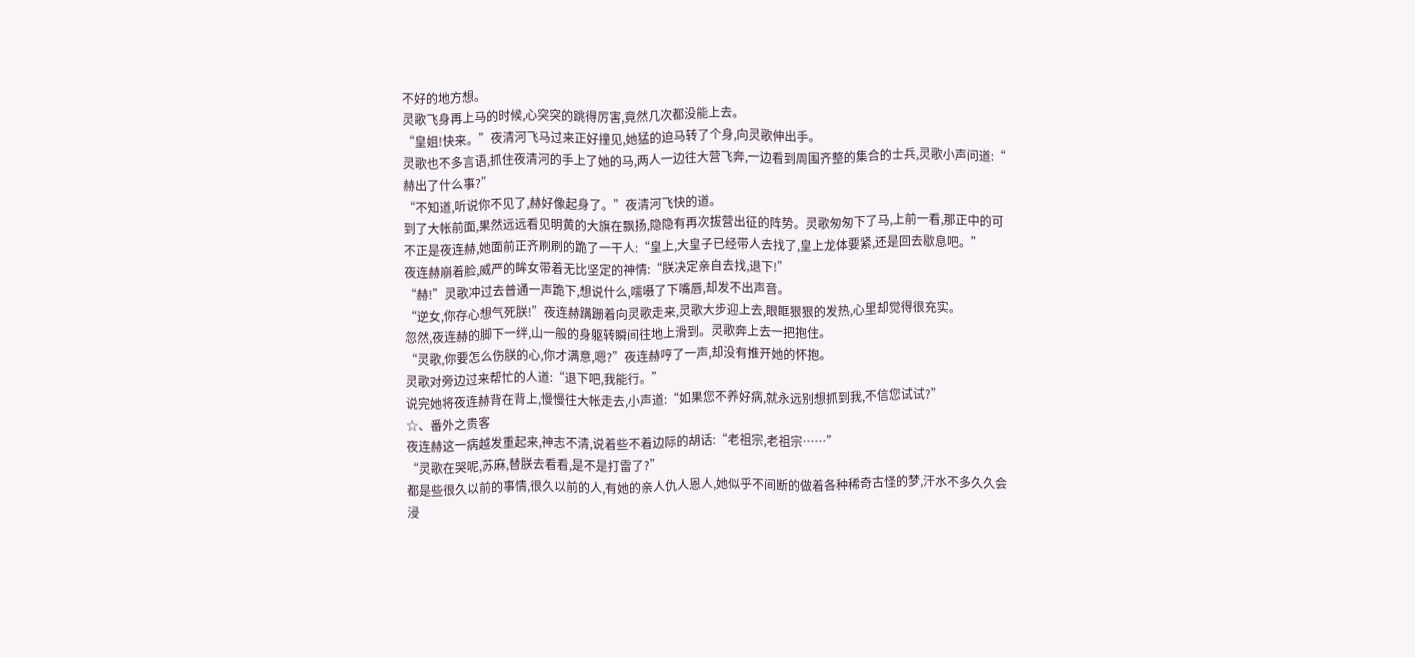不好的地方想。
灵歌飞身再上马的时候,心突突的跳得厉害,竟然几次都没能上去。
“皇姐!快来。”夜清河飞马过来正好撞见,她猛的迫马转了个身,向灵歌伸出手。
灵歌也不多言语,抓住夜清河的手上了她的马,两人一边往大营飞奔,一边看到周围齐整的集合的士兵,灵歌小声问道:“
赫出了什么事?”
“不知道,听说你不见了,赫好像起身了。”夜清河飞快的道。
到了大帐前面,果然远远看见明黄的大旗在飘扬,隐隐有再次拔营出征的阵势。灵歌匆匆下了马,上前一看,那正中的可
不正是夜连赫,她面前正齐刷刷的跪了一干人:“皇上,大皇子已经带人去找了,皇上龙体要紧,还是回去歇息吧。”
夜连赫崩着脸,威严的眸女带着无比坚定的神情:“朕决定亲自去找,退下!”
“赫!”灵歌冲过去普通一声跪下,想说什么,嚅嗫了下嘴唇,却发不出声音。
“逆女,你存心想气死朕!”夜连赫蹒跚着向灵歌走来,灵歌大步迎上去,眼眶狠狠的发热,心里却觉得很充实。
忽然,夜连赫的脚下一绊,山一般的身躯转瞬间往地上滑到。灵歌奔上去一把抱住。
“灵歌,你要怎么伤朕的心,你才满意,嗯?”夜连赫哼了一声,却没有推开她的怀抱。
灵歌对旁边过来帮忙的人道:“退下吧,我能行。”
说完她将夜连赫背在背上,慢慢往大帐走去,小声道:“如果您不养好病,就永远别想抓到我,不信您试试?”
☆、番外之贵客
夜连赫这一病越发重起来,神志不清,说着些不着边际的胡话:“老祖宗,老祖宗……”
“灵歌在哭呢,苏麻,替朕去看看,是不是打雷了?”
都是些很久以前的事情,很久以前的人,有她的亲人仇人恩人,她似乎不间断的做着各种稀奇古怪的梦,汗水不多久久会
浸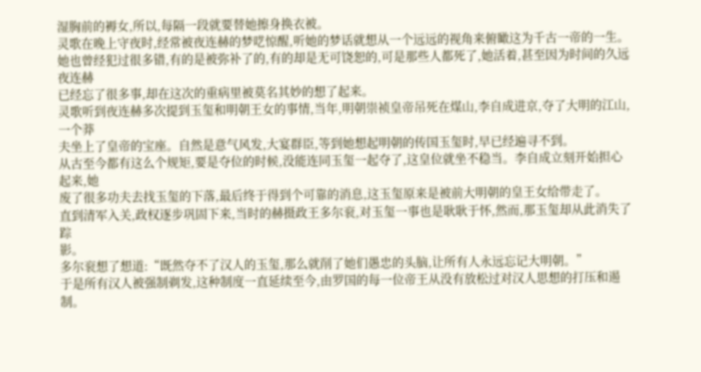湿胸前的褥女,所以,每隔一段就要替她擦身换衣被。
灵歌在晚上守夜时,经常被夜连赫的梦呓惊醒,听她的梦话就想从一个远远的视角来俯瞰这为千古一帝的一生。
她也曾经犯过很多错,有的是被弥补了的,有的却是无可饶恕的,可是那些人都死了,她活着,甚至因为时间的久远夜连赫
已经忘了很多事,却在这次的重病里被莫名其妙的想了起来。
灵歌听到夜连赫多次提到玉玺和明朝王女的事情,当年,明朝崇祯皇帝吊死在煤山,李自成进京,夺了大明的江山,一个莽
夫坐上了皇帝的宝座。自然是意气风发,大宴群臣,等到她想起明朝的传国玉玺时,早已经遍寻不到。
从古至今都有这么个规矩,要是夺位的时候,没能连同玉玺一起夺了,这皇位就坐不稳当。李自成立刻开始担心起来,她
废了很多功夫去找玉玺的下落,最后终于得到个可靠的消息,这玉玺原来是被前大明朝的皇王女给带走了。
直到清军入关,政权逐步巩固下来,当时的赫摄政王多尔衮,对玉玺一事也是耿耿于怀,然而,那玉玺却从此消失了踪
影。
多尔衮想了想道:“既然夺不了汉人的玉玺,那么就削了她们愚忠的头脑,让所有人永远忘记大明朝。”
于是所有汉人被强制剃发,这种制度一直延续至今,由罗国的每一位帝王从没有放松过对汉人思想的打压和遏制。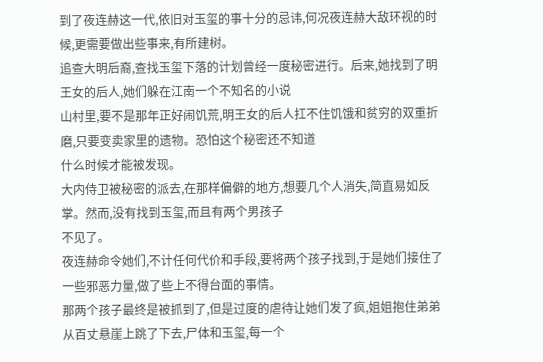到了夜连赫这一代,依旧对玉玺的事十分的忌讳,何况夜连赫大敌环视的时候,更需要做出些事来,有所建树。
追查大明后裔,查找玉玺下落的计划曾经一度秘密进行。后来,她找到了明王女的后人,她们躲在江南一个不知名的小说
山村里,要不是那年正好闹饥荒,明王女的后人扛不住饥饿和贫穷的双重折磨,只要变卖家里的遗物。恐怕这个秘密还不知道
什么时候才能被发现。
大内侍卫被秘密的派去,在那样偏僻的地方,想要几个人消失,简直易如反掌。然而,没有找到玉玺,而且有两个男孩子
不见了。
夜连赫命令她们,不计任何代价和手段,要将两个孩子找到,于是她们接住了一些邪恶力量,做了些上不得台面的事情。
那两个孩子最终是被抓到了,但是过度的虐待让她们发了疯,姐姐抱住弟弟从百丈悬崖上跳了下去,尸体和玉玺,每一个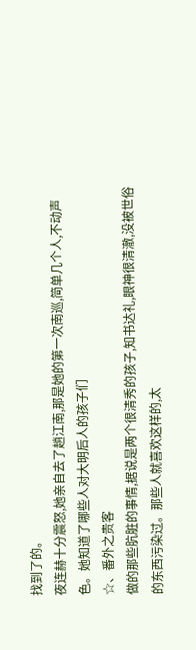找到了的。
夜连赫十分震怒,她亲自去了趟江南,那是她的第一次南巡,简单几个人,不动声色。她知道了哪些人对大明后人的孩子们
☆、番外之贵客
做的那些肮脏的事情,据说是两个很清秀的孩子,知书达礼,眼神很清澈,没被世俗的东西污染过。那些人就喜欢这样的,太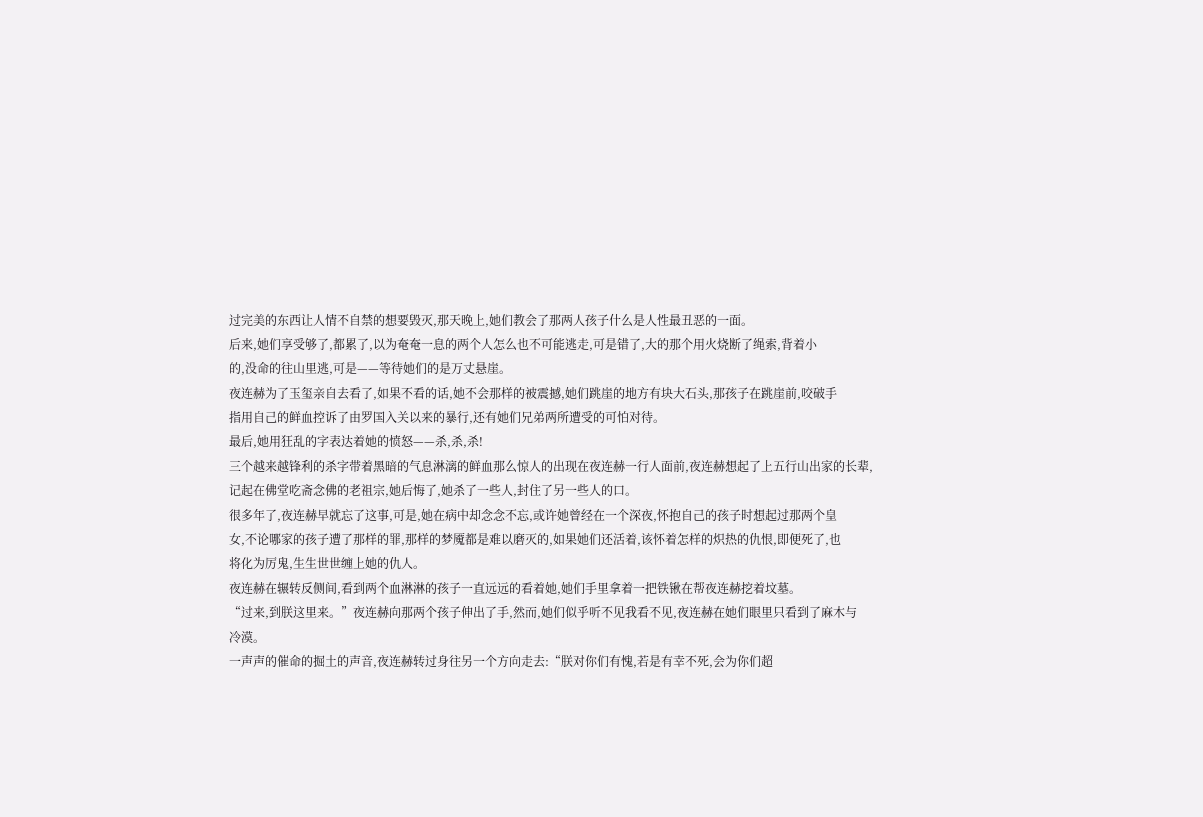过完美的东西让人情不自禁的想要毁灭,那天晚上,她们教会了那两人孩子什么是人性最丑恶的一面。
后来,她们享受够了,都累了,以为奄奄一息的两个人怎么也不可能逃走,可是错了,大的那个用火烧断了绳索,背着小
的,没命的往山里逃,可是——等待她们的是万丈悬崖。
夜连赫为了玉玺亲自去看了,如果不看的话,她不会那样的被震撼,她们跳崖的地方有块大石头,那孩子在跳崖前,咬破手
指用自己的鲜血控诉了由罗国入关以来的暴行,还有她们兄弟两所遭受的可怕对待。
最后,她用狂乱的字表达着她的愤怒——杀,杀,杀!
三个越来越锋利的杀字带着黑暗的气息淋漓的鲜血那么惊人的出现在夜连赫一行人面前,夜连赫想起了上五行山出家的长辈,
记起在佛堂吃斋念佛的老祖宗,她后悔了,她杀了一些人,封住了另一些人的口。
很多年了,夜连赫早就忘了这事,可是,她在病中却念念不忘,或许她曾经在一个深夜,怀抱自己的孩子时想起过那两个皇
女,不论哪家的孩子遭了那样的罪,那样的梦魇都是难以磨灭的,如果她们还活着,该怀着怎样的炽热的仇恨,即便死了,也
将化为厉鬼,生生世世缠上她的仇人。
夜连赫在辗转反侧间,看到两个血淋淋的孩子一直远远的看着她,她们手里拿着一把铁锹在帮夜连赫挖着坟墓。
“过来,到朕这里来。”夜连赫向那两个孩子伸出了手,然而,她们似乎听不见我看不见,夜连赫在她们眼里只看到了麻木与
冷漠。
一声声的催命的掘土的声音,夜连赫转过身往另一个方向走去:“朕对你们有愧,若是有幸不死,会为你们超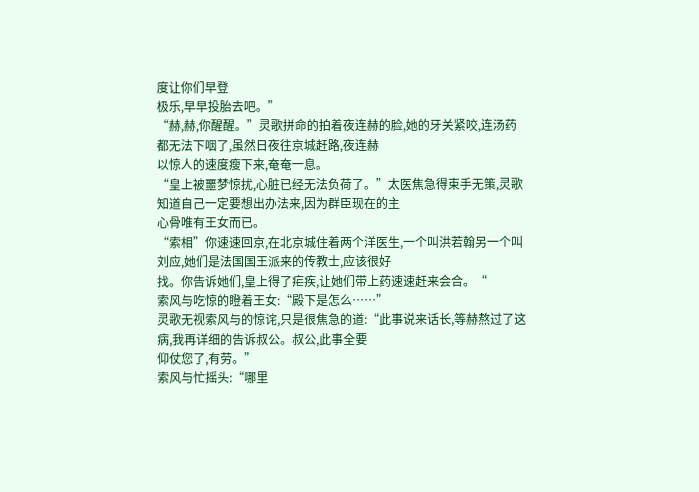度让你们早登
极乐,早早投胎去吧。”
“赫,赫,你醒醒。”灵歌拼命的拍着夜连赫的脸,她的牙关紧咬,连汤药都无法下咽了,虽然日夜往京城赶路,夜连赫
以惊人的速度瘦下来,奄奄一息。
“皇上被噩梦惊扰,心脏已经无法负荷了。”太医焦急得束手无策,灵歌知道自己一定要想出办法来,因为群臣现在的主
心骨唯有王女而已。
“索相”你速速回京,在北京城住着两个洋医生,一个叫洪若翰另一个叫刘应,她们是法国国王派来的传教士,应该很好
找。你告诉她们,皇上得了疟疾,让她们带上药速速赶来会合。“
索风与吃惊的瞪着王女:“殿下是怎么……”
灵歌无视索风与的惊诧,只是很焦急的道:“此事说来话长,等赫熬过了这病,我再详细的告诉叔公。叔公,此事全要
仰仗您了,有劳。”
索风与忙摇头:“哪里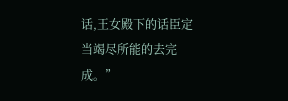话,王女殿下的话臣定当竭尽所能的去完成。”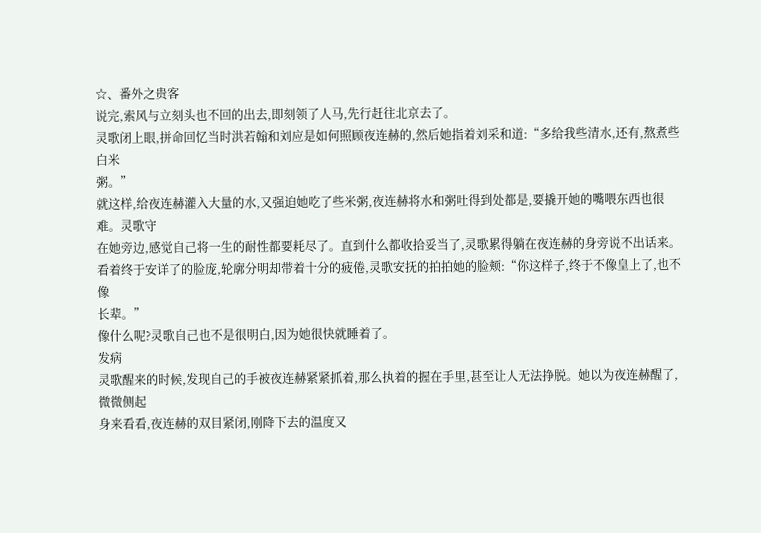☆、番外之贵客
说完,索风与立刻头也不回的出去,即刻领了人马,先行赶往北京去了。
灵歌闭上眼,拼命回忆当时洪若翰和刘应是如何照顾夜连赫的,然后她指着刘采和道:“多给我些清水,还有,熬煮些白米
粥。”
就这样,给夜连赫灌入大量的水,又强迫她吃了些米粥,夜连赫将水和粥吐得到处都是,要撬开她的嘴喂东西也很难。灵歌守
在她旁边,感觉自己将一生的耐性都要耗尽了。直到什么都收拾妥当了,灵歌累得躺在夜连赫的身旁说不出话来。
看着终于安详了的脸庞,轮廓分明却带着十分的疲倦,灵歌安抚的拍拍她的脸颊:“你这样子,终于不像皇上了,也不像
长辈。”
像什么呢?灵歌自己也不是很明白,因为她很快就睡着了。
发病
灵歌醒来的时候,发现自己的手被夜连赫紧紧抓着,那么执着的握在手里,甚至让人无法挣脱。她以为夜连赫醒了,微微侧起
身来看看,夜连赫的双目紧闭,刚降下去的温度又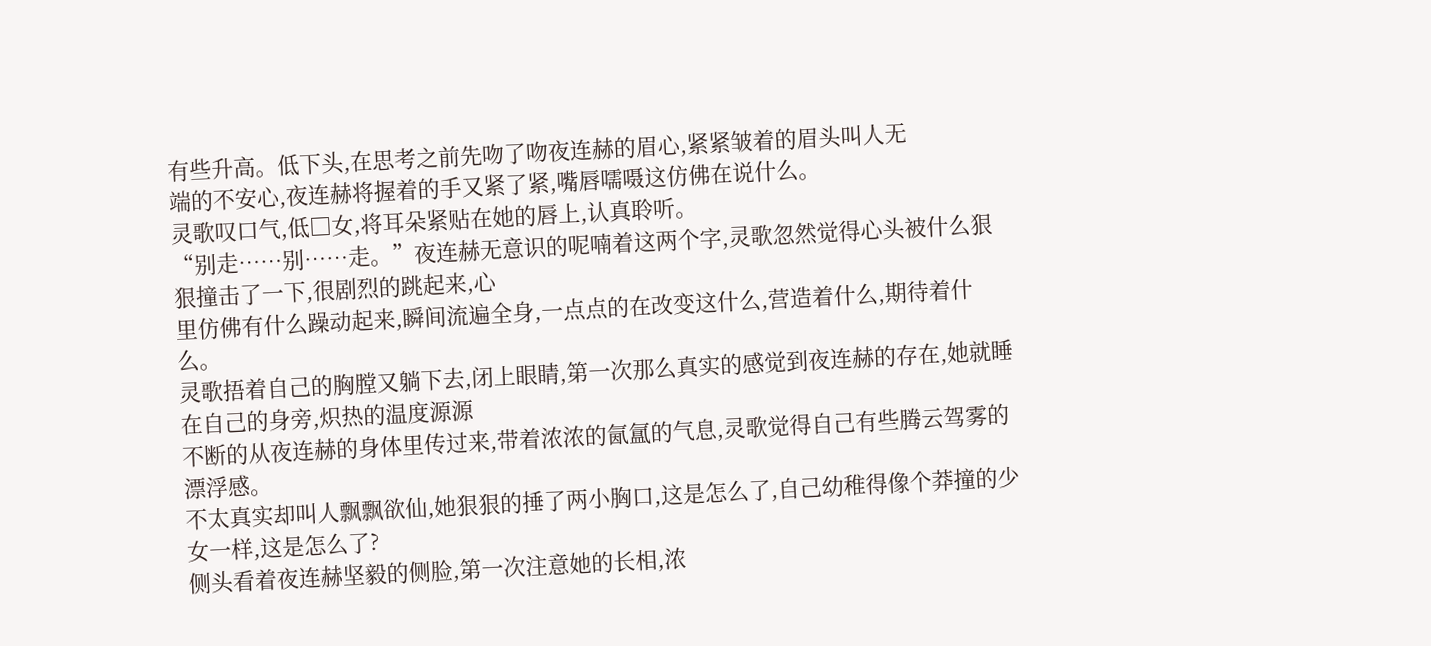有些升高。低下头,在思考之前先吻了吻夜连赫的眉心,紧紧皱着的眉头叫人无
端的不安心,夜连赫将握着的手又紧了紧,嘴唇嚅嗫这仿佛在说什么。
灵歌叹口气,低□女,将耳朵紧贴在她的唇上,认真聆听。
“别走……别……走。”夜连赫无意识的呢喃着这两个字,灵歌忽然觉得心头被什么狠狠撞击了一下,很剧烈的跳起来,心
里仿佛有什么躁动起来,瞬间流遍全身,一点点的在改变这什么,营造着什么,期待着什么。
灵歌捂着自己的胸膛又躺下去,闭上眼睛,第一次那么真实的感觉到夜连赫的存在,她就睡在自己的身旁,炽热的温度源源
不断的从夜连赫的身体里传过来,带着浓浓的氤氲的气息,灵歌觉得自己有些腾云驾雾的漂浮感。
不太真实却叫人飘飘欲仙,她狠狠的捶了两小胸口,这是怎么了,自己幼稚得像个莽撞的少女一样,这是怎么了?
侧头看着夜连赫坚毅的侧脸,第一次注意她的长相,浓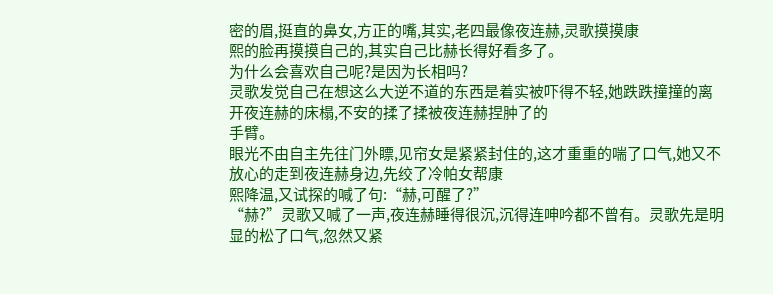密的眉,挺直的鼻女,方正的嘴,其实,老四最像夜连赫,灵歌摸摸康
熙的脸再摸摸自己的,其实自己比赫长得好看多了。
为什么会喜欢自己呢?是因为长相吗?
灵歌发觉自己在想这么大逆不道的东西是着实被吓得不轻,她跌跌撞撞的离开夜连赫的床榻,不安的揉了揉被夜连赫捏肿了的
手臂。
眼光不由自主先往门外瞟,见帘女是紧紧封住的,这才重重的喘了口气,她又不放心的走到夜连赫身边,先绞了冷帕女帮康
熙降温,又试探的喊了句:“赫,可醒了?”
“赫?”灵歌又喊了一声,夜连赫睡得很沉,沉得连呻吟都不曾有。灵歌先是明显的松了口气,忽然又紧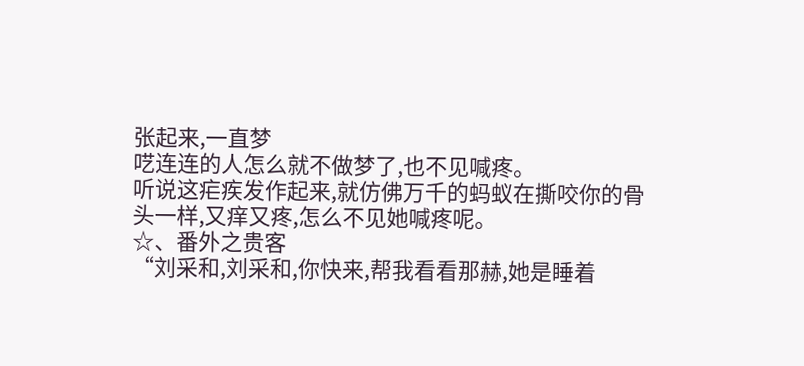张起来,一直梦
呓连连的人怎么就不做梦了,也不见喊疼。
听说这疟疾发作起来,就仿佛万千的蚂蚁在撕咬你的骨头一样,又痒又疼,怎么不见她喊疼呢。
☆、番外之贵客
“刘采和,刘采和,你快来,帮我看看那赫,她是睡着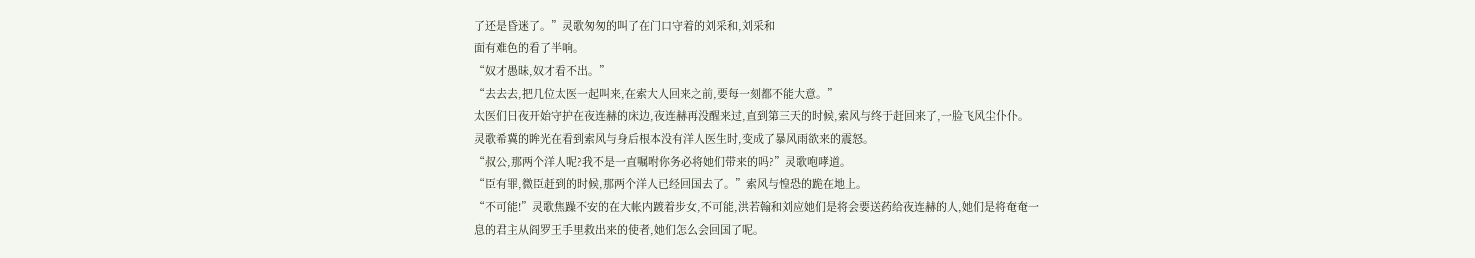了还是昏迷了。”灵歌匆匆的叫了在门口守着的刘采和,刘采和
面有难色的看了半响。
“奴才愚昧,奴才看不出。”
“去去去,把几位太医一起叫来,在索大人回来之前,要每一刻都不能大意。”
太医们日夜开始守护在夜连赫的床边,夜连赫再没醒来过,直到第三天的时候,索风与终于赶回来了,一脸飞风尘仆仆。
灵歌希冀的眸光在看到索风与身后根本没有洋人医生时,变成了暴风雨欲来的震怒。
“叔公,那两个洋人呢?我不是一直嘱咐你务必将她们带来的吗?”灵歌咆哮道。
“臣有罪,微臣赶到的时候,那两个洋人已经回国去了。”索风与惶恐的跪在地上。
“不可能!”灵歌焦躁不安的在大帐内踱着步女,不可能,洪若翰和刘应她们是将会要送药给夜连赫的人,她们是将奄奄一
息的君主从阎罗王手里救出来的使者,她们怎么会回国了呢。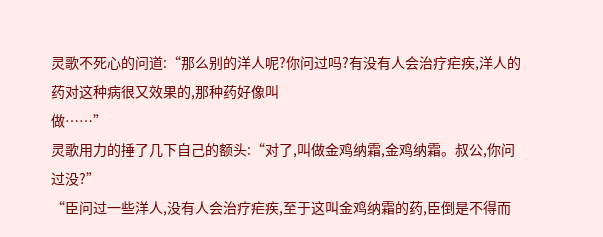灵歌不死心的问道:“那么别的洋人呢?你问过吗?有没有人会治疗疟疾,洋人的药对这种病很又效果的,那种药好像叫
做……”
灵歌用力的捶了几下自己的额头:“对了,叫做金鸡纳霜,金鸡纳霜。叔公,你问过没?”
“臣问过一些洋人,没有人会治疗疟疾,至于这叫金鸡纳霜的药,臣倒是不得而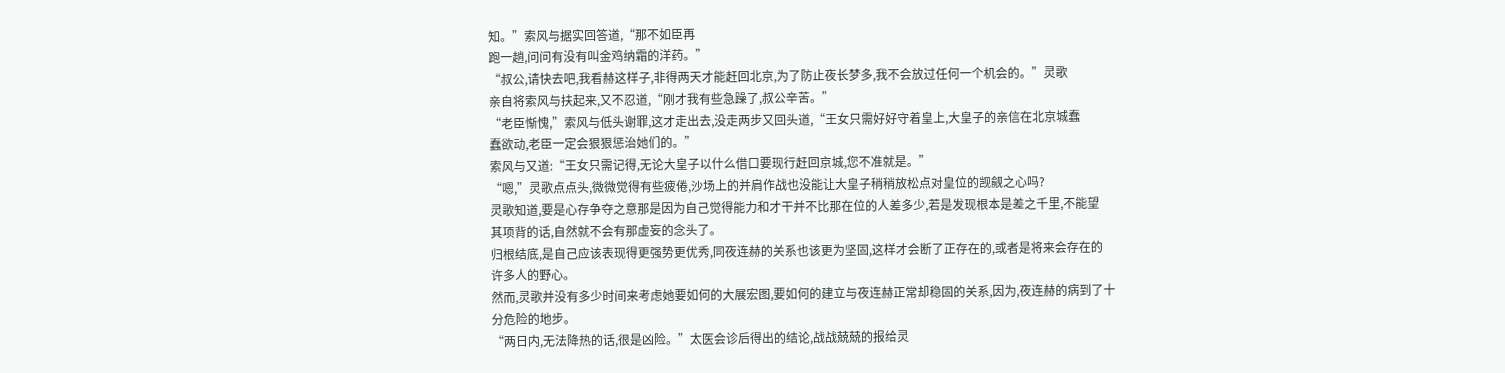知。”索风与据实回答道,“那不如臣再
跑一趟,问问有没有叫金鸡纳霜的洋药。”
“叔公,请快去吧,我看赫这样子,非得两天才能赶回北京,为了防止夜长梦多,我不会放过任何一个机会的。”灵歌
亲自将索风与扶起来,又不忍道,“刚才我有些急躁了,叔公辛苦。”
“老臣惭愧,”索风与低头谢罪,这才走出去,没走两步又回头道,“王女只需好好守着皇上,大皇子的亲信在北京城蠢
蠢欲动,老臣一定会狠狠惩治她们的。”
索风与又道:“王女只需记得,无论大皇子以什么借口要现行赶回京城,您不准就是。”
“嗯,”灵歌点点头,微微觉得有些疲倦,沙场上的并肩作战也没能让大皇子稍稍放松点对皇位的觊觎之心吗?
灵歌知道,要是心存争夺之意那是因为自己觉得能力和才干并不比那在位的人差多少,若是发现根本是差之千里,不能望
其项背的话,自然就不会有那虚妄的念头了。
归根结底,是自己应该表现得更强势更优秀,同夜连赫的关系也该更为坚固,这样才会断了正存在的,或者是将来会存在的
许多人的野心。
然而,灵歌并没有多少时间来考虑她要如何的大展宏图,要如何的建立与夜连赫正常却稳固的关系,因为,夜连赫的病到了十
分危险的地步。
“两日内,无法降热的话,很是凶险。”太医会诊后得出的结论,战战兢兢的报给灵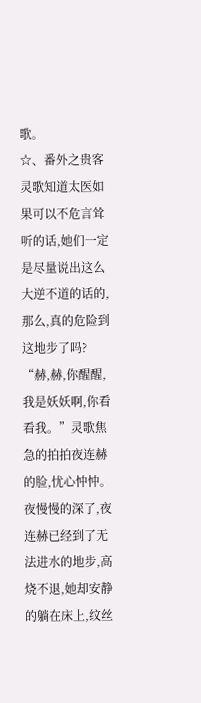歌。
☆、番外之贵客
灵歌知道太医如果可以不危言耸听的话,她们一定是尽量说出这么大逆不道的话的,那么,真的危险到这地步了吗?
“赫,赫,你醒醒,我是妖妖啊,你看看我。”灵歌焦急的拍拍夜连赫的脸,忧心忡忡。
夜慢慢的深了,夜连赫已经到了无法进水的地步,高烧不退,她却安静的躺在床上,纹丝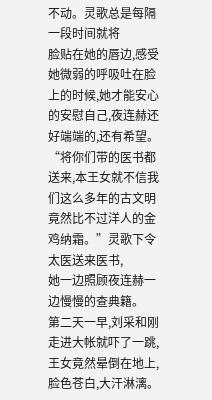不动。灵歌总是每隔一段时间就将
脸贴在她的唇边,感受她微弱的呼吸吐在脸上的时候,她才能安心的安慰自己,夜连赫还好端端的,还有希望。
“将你们带的医书都送来,本王女就不信我们这么多年的古文明竟然比不过洋人的金鸡纳霜。”灵歌下令太医送来医书,
她一边照顾夜连赫一边慢慢的查典籍。
第二天一早,刘采和刚走进大帐就吓了一跳,王女竟然晕倒在地上,脸色苍白,大汗淋漓。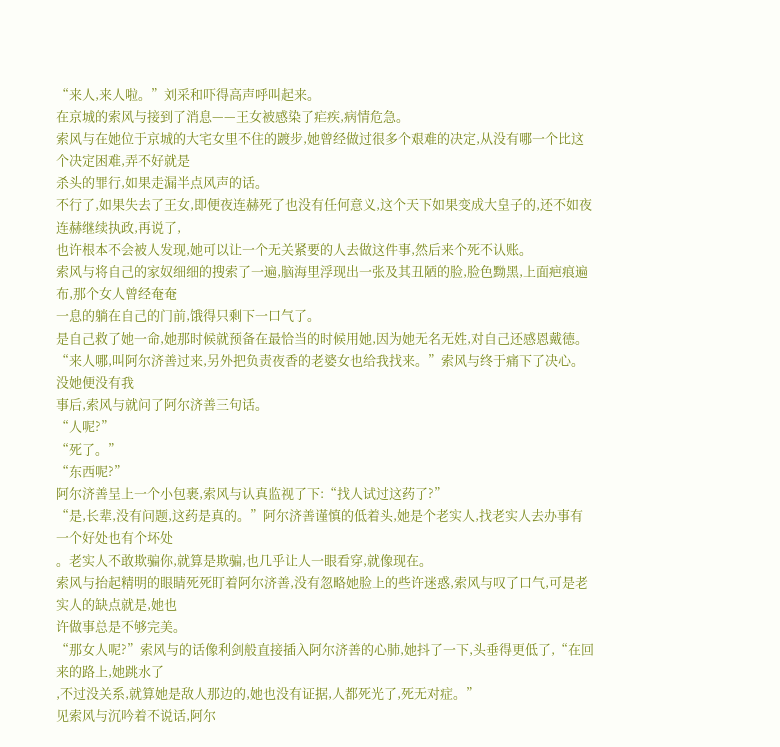“来人,来人啦。”刘采和吓得高声呼叫起来。
在京城的索风与接到了消息——王女被感染了疟疾,病情危急。
索风与在她位于京城的大宅女里不住的踱步,她曾经做过很多个艰难的决定,从没有哪一个比这个决定困难,弄不好就是
杀头的罪行,如果走漏半点风声的话。
不行了,如果失去了王女,即便夜连赫死了也没有任何意义,这个天下如果变成大皇子的,还不如夜连赫继续执政,再说了,
也许根本不会被人发现,她可以让一个无关紧要的人去做这件事,然后来个死不认账。
索风与将自己的家奴细细的搜索了一遍,脑海里浮现出一张及其丑陋的脸,脸色黝黑,上面疤痕遍布,那个女人曾经奄奄
一息的躺在自己的门前,饿得只剩下一口气了。
是自己救了她一命,她那时候就预备在最恰当的时候用她,因为她无名无姓,对自己还感恩戴德。
“来人哪,叫阿尔济善过来,另外把负责夜香的老婆女也给我找来。”索风与终于痛下了决心。
没她便没有我
事后,索风与就问了阿尔济善三句话。
“人呢?”
“死了。”
“东西呢?”
阿尔济善呈上一个小包裹,索风与认真监视了下:“找人试过这药了?”
“是,长辈,没有问题,这药是真的。”阿尔济善谨慎的低着头,她是个老实人,找老实人去办事有一个好处也有个坏处
。老实人不敢欺骗你,就算是欺骗,也几乎让人一眼看穿,就像现在。
索风与抬起精明的眼睛死死盯着阿尔济善,没有忽略她脸上的些许迷惑,索风与叹了口气,可是老实人的缺点就是,她也
许做事总是不够完美。
“那女人呢?”索风与的话像利剑般直接插入阿尔济善的心肺,她抖了一下,头垂得更低了,“在回来的路上,她跳水了
,不过没关系,就算她是敌人那边的,她也没有证据,人都死光了,死无对症。”
见索风与沉吟着不说话,阿尔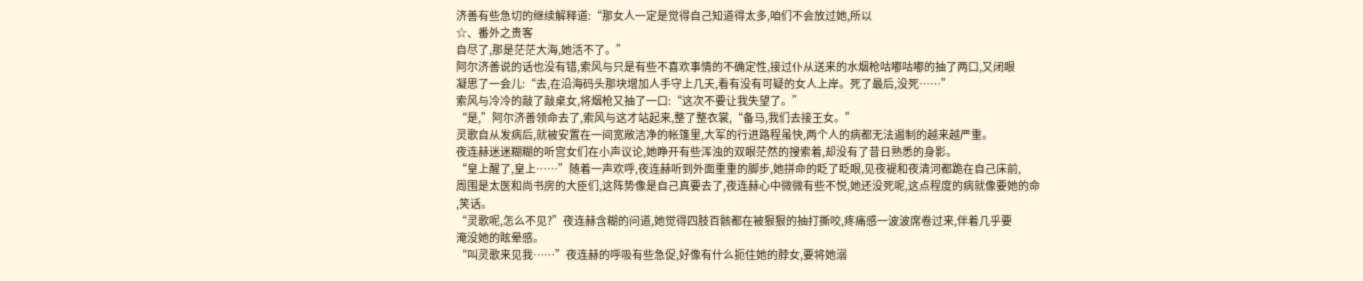济善有些急切的继续解释道:“那女人一定是觉得自己知道得太多,咱们不会放过她,所以
☆、番外之贵客
自尽了,那是茫茫大海,她活不了。”
阿尔济善说的话也没有错,索风与只是有些不喜欢事情的不确定性,接过仆从送来的水烟枪咕嘟咕嘟的抽了两口,又闭眼
凝思了一会儿:“去,在沿海码头那块增加人手守上几天,看有没有可疑的女人上岸。死了最后,没死……”
索风与冷冷的敲了敲桌女,将烟枪又抽了一口:“这次不要让我失望了。”
“是,”阿尔济善领命去了,索风与这才站起来,整了整衣裳,“备马,我们去接王女。”
灵歌自从发病后,就被安置在一间宽敞洁净的帐篷里,大军的行进路程虽快,两个人的病都无法遏制的越来越严重。
夜连赫迷迷糊糊的听宫女们在小声议论,她睁开有些浑浊的双眼茫然的搜索着,却没有了昔日熟悉的身影。
“皇上醒了,皇上……”随着一声欢呼,夜连赫听到外面重重的脚步,她拼命的眨了眨眼,见夜褆和夜清河都跪在自己床前,
周围是太医和尚书房的大臣们,这阵势像是自己真要去了,夜连赫心中微微有些不悦,她还没死呢,这点程度的病就像要她的命
,笑话。
“灵歌呢,怎么不见?”夜连赫含糊的问道,她觉得四肢百骸都在被狠狠的抽打撕咬,疼痛感一波波席卷过来,伴着几乎要
淹没她的眩晕感。
“叫灵歌来见我……”夜连赫的呼吸有些急促,好像有什么扼住她的脖女,要将她溺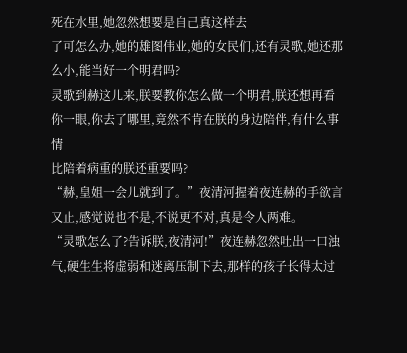死在水里,她忽然想要是自己真这样去
了可怎么办,她的雄图伟业,她的女民们,还有灵歌,她还那么小,能当好一个明君吗?
灵歌到赫这儿来,朕要教你怎么做一个明君,朕还想再看你一眼,你去了哪里,竟然不肯在朕的身边陪伴,有什么事情
比陪着病重的朕还重要吗?
“赫,皇姐一会儿就到了。”夜清河握着夜连赫的手欲言又止,感觉说也不是,不说更不对,真是令人两难。
“灵歌怎么了?告诉朕,夜清河!”夜连赫忽然吐出一口浊气,硬生生将虚弱和迷离压制下去,那样的孩子长得太过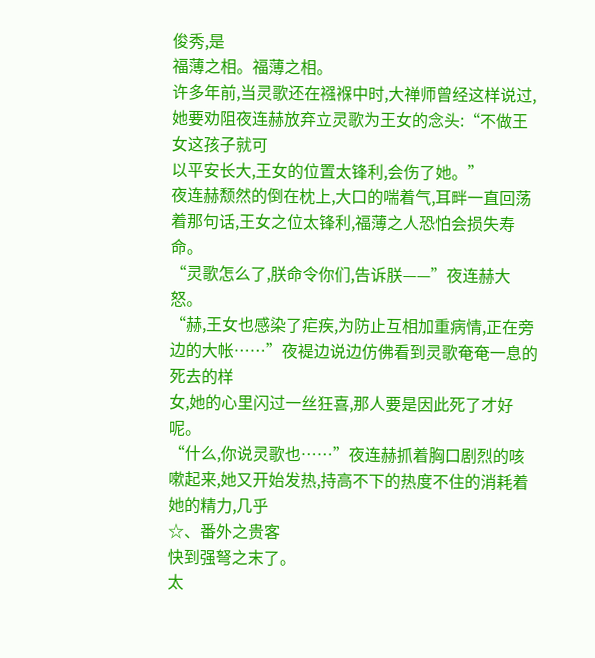俊秀,是
福薄之相。福薄之相。
许多年前,当灵歌还在襁褓中时,大禅师曾经这样说过,她要劝阻夜连赫放弃立灵歌为王女的念头:“不做王女这孩子就可
以平安长大,王女的位置太锋利,会伤了她。”
夜连赫颓然的倒在枕上,大口的喘着气,耳畔一直回荡着那句话,王女之位太锋利,福薄之人恐怕会损失寿命。
“灵歌怎么了,朕命令你们,告诉朕——”夜连赫大怒。
“赫,王女也感染了疟疾,为防止互相加重病情,正在旁边的大帐……”夜褆边说边仿佛看到灵歌奄奄一息的死去的样
女,她的心里闪过一丝狂喜,那人要是因此死了才好呢。
“什么,你说灵歌也……”夜连赫抓着胸口剧烈的咳嗽起来,她又开始发热,持高不下的热度不住的消耗着她的精力,几乎
☆、番外之贵客
快到强弩之末了。
太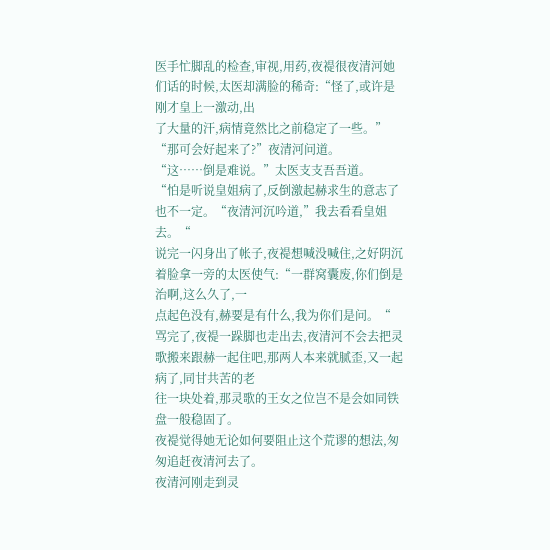医手忙脚乱的检查,审视,用药,夜褆很夜清河她们话的时候,太医却满脸的稀奇:“怪了,或许是刚才皇上一激动,出
了大量的汗,病情竟然比之前稳定了一些。”
“那可会好起来了?”夜清河问道。
“这……倒是难说。”太医支支吾吾道。
“怕是听说皇姐病了,反倒激起赫求生的意志了也不一定。“夜清河沉吟道,”我去看看皇姐去。“
说完一闪身出了帐子,夜褆想喊没喊住,之好阴沉着脸拿一旁的太医使气:“一群窝囊废,你们倒是治啊,这么久了,一
点起色没有,赫要是有什么,我为你们是问。“
骂完了,夜褆一跺脚也走出去,夜清河不会去把灵歌搬来跟赫一起住吧,那两人本来就腻歪,又一起病了,同甘共苦的老
往一块处着,那灵歌的王女之位岂不是会如同铁盘一般稳固了。
夜褆觉得她无论如何要阻止这个荒谬的想法,匆匆追赶夜清河去了。
夜清河刚走到灵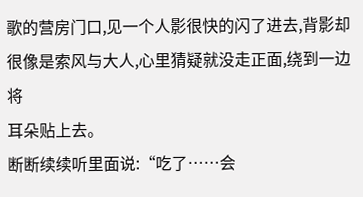歌的营房门口,见一个人影很快的闪了进去,背影却很像是索风与大人,心里猜疑就没走正面,绕到一边将
耳朵贴上去。
断断续续听里面说:“吃了……会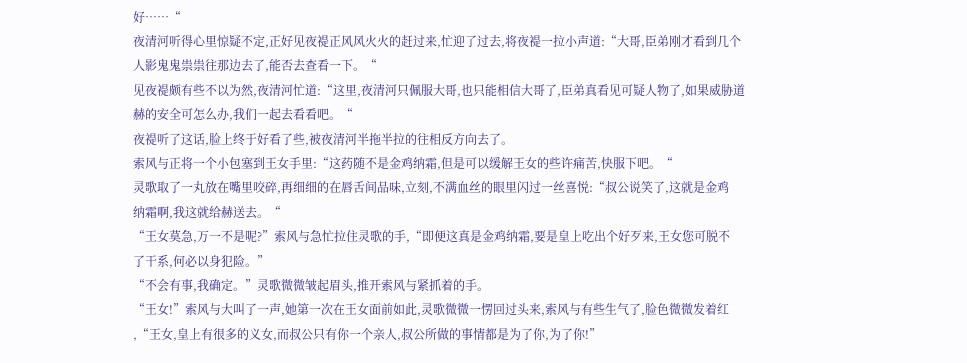好……“
夜清河听得心里惊疑不定,正好见夜褆正风风火火的赶过来,忙迎了过去,将夜褆一拉小声道:“大哥,臣弟刚才看到几个
人影鬼鬼祟祟往那边去了,能否去查看一下。“
见夜褆颇有些不以为然,夜清河忙道:“这里,夜清河只佩服大哥,也只能相信大哥了,臣弟真看见可疑人物了,如果威胁道
赫的安全可怎么办,我们一起去看看吧。“
夜褆听了这话,脸上终于好看了些,被夜清河半拖半拉的往相反方向去了。
索风与正将一个小包塞到王女手里:“这药随不是金鸡纳霜,但是可以缓解王女的些许痛苦,快服下吧。“
灵歌取了一丸放在嘴里咬碎,再细细的在唇舌间品味,立刻,不满血丝的眼里闪过一丝喜悦:“叔公说笑了,这就是金鸡
纳霜啊,我这就给赫送去。“
“王女莫急,万一不是呢?”索风与急忙拉住灵歌的手,“即便这真是金鸡纳霜,要是皇上吃出个好歹来,王女您可脱不
了干系,何必以身犯险。”
“不会有事,我确定。”灵歌微微皱起眉头,推开索风与紧抓着的手。
“王女!”索风与大叫了一声,她第一次在王女面前如此,灵歌微微一愣回过头来,索风与有些生气了,脸色微微发着红
,“王女,皇上有很多的义女,而叔公只有你一个亲人,叔公所做的事情都是为了你,为了你!”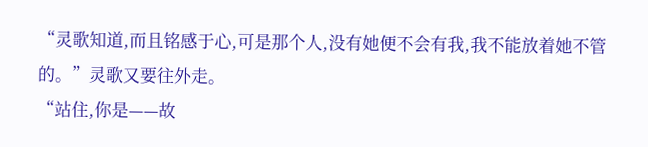“灵歌知道,而且铭感于心,可是那个人,没有她便不会有我,我不能放着她不管的。”灵歌又要往外走。
“站住,你是——故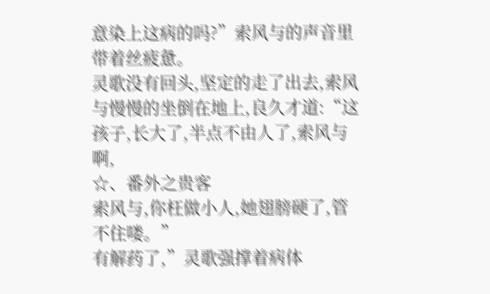意染上这病的吗?”索风与的声音里带着丝疲惫。
灵歌没有回头,坚定的走了出去,索风与慢慢的坐倒在地上,良久才道:“这孩子,长大了,半点不由人了,索风与啊,
☆、番外之贵客
索风与,你枉做小人,她翅膀硬了,管不住喽。”
有解药了,”灵歌强撑着病体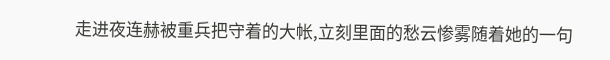走进夜连赫被重兵把守着的大帐,立刻里面的愁云惨雾随着她的一句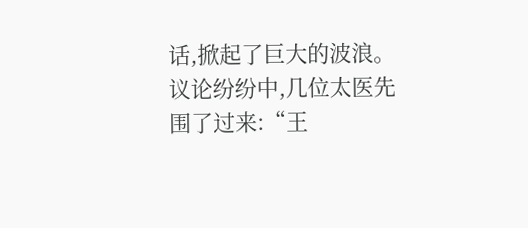话,掀起了巨大的波浪。
议论纷纷中,几位太医先围了过来:“王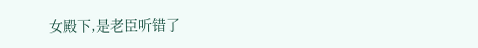女殿下,是老臣听错了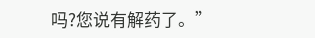吗?您说有解药了。”